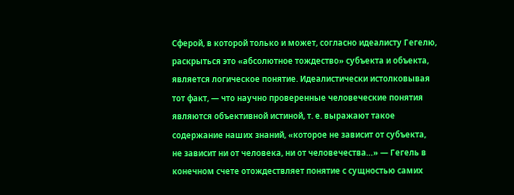Сферой, в которой только и может, согласно идеалисту Гегелю, раскрыться это «абсолютное тождество» субъекта и объекта, является логическое понятие. Идеалистически истолковывая тот факт, — что научно проверенные человеческие понятия являются объективной истиной, т. е. выражают такое содержание наших знаний, «которое не зависит от субъекта, не зависит ни от человека, ни от человечества…» — Гегель в конечном счете отождествляет понятие с сущностью самих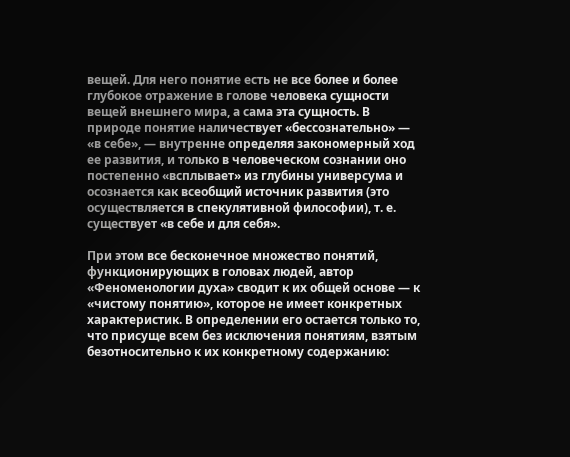вещей. Для него понятие есть не все более и более глубокое отражение в голове человека сущности вещей внешнего мира, а сама эта сущность. В природе понятие наличествует «бессознательно» — «в себе», — внутренне определяя закономерный ход ее развития, и только в человеческом сознании оно постепенно «всплывает» из глубины универсума и осознается как всеобщий источник развития (это осуществляется в спекулятивной философии), т. е. существует «в себе и для себя».

При этом все бесконечное множество понятий, функционирующих в головах людей, автор «Феноменологии духа» сводит к их общей основе — к «чистому понятию», которое не имеет конкретных характеристик. В определении его остается только то, что присуще всем без исключения понятиям, взятым безотносительно к их конкретному содержанию: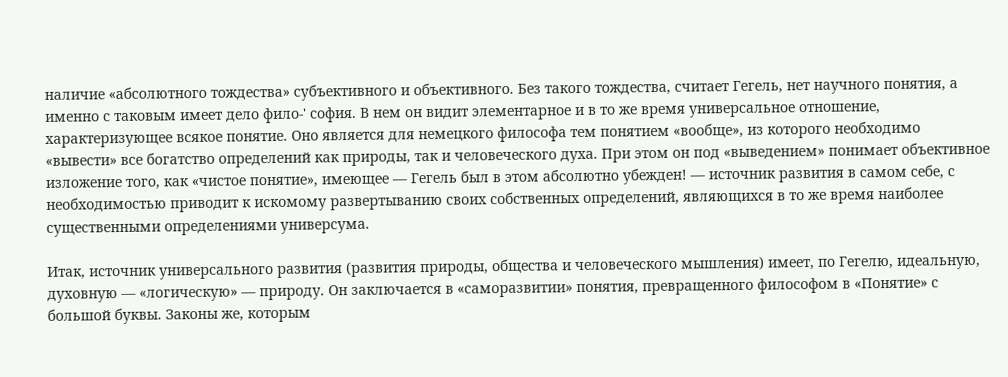наличие «абсолютного тождества» субъективного и объективного. Без такого тождества, считает Гегель, нет научного понятия, а именно с таковым имеет дело фило-' софия. В нем он видит элементарное и в то же время универсальное отношение, характеризующее всякое понятие. Оно является для немецкого философа тем понятием «вообще», из которого необходимо «вывести» все богатство определений как природы, так и человеческого духа. При этом он под «выведением» понимает объективное изложение того, как «чистое понятие», имеющее — Гегель был в этом абсолютно убежден! — источник развития в самом себе, с необходимостью приводит к искомому развертыванию своих собственных определений, являющихся в то же время наиболее существенными определениями универсума.

Итак, источник универсального развития (развития природы, общества и человеческого мышления) имеет, по Гегелю, идеальную, духовную — «логическую» — природу. Он заключается в «саморазвитии» понятия, превращенного философом в «Понятие» с большой буквы. Законы же, которым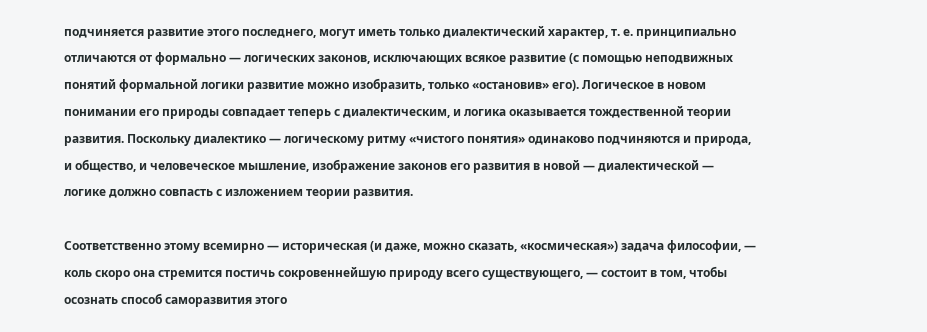подчиняется развитие этого последнего, могут иметь только диалектический характер, т. е. принципиально отличаются от формально — логических законов, исключающих всякое развитие (с помощью неподвижных понятий формальной логики развитие можно изобразить, только «остановив» его). Логическое в новом понимании его природы совпадает теперь с диалектическим, и логика оказывается тождественной теории развития. Поскольку диалектико — логическому ритму «чистого понятия» одинаково подчиняются и природа, и общество, и человеческое мышление, изображение законов его развития в новой — диалектической — логике должно совпасть с изложением теории развития.

Соответственно этому всемирно — историческая (и даже, можно сказать, «космическая») задача философии, — коль скоро она стремится постичь сокровеннейшую природу всего существующего, — состоит в том, чтобы осознать способ саморазвития этого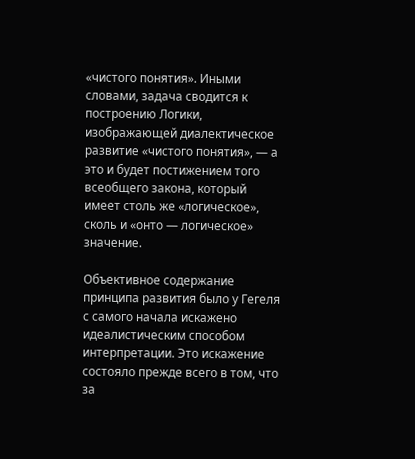«чистого понятия». Иными словами, задача сводится к построению Логики, изображающей диалектическое развитие «чистого понятия», — а это и будет постижением того всеобщего закона, который имеет столь же «логическое», сколь и «онто — логическое» значение.

Объективное содержание принципа развития было у Гегеля с самого начала искажено идеалистическим способом интерпретации. Это искажение состояло прежде всего в том, что за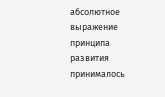абсолютное выражение принципа развития принималось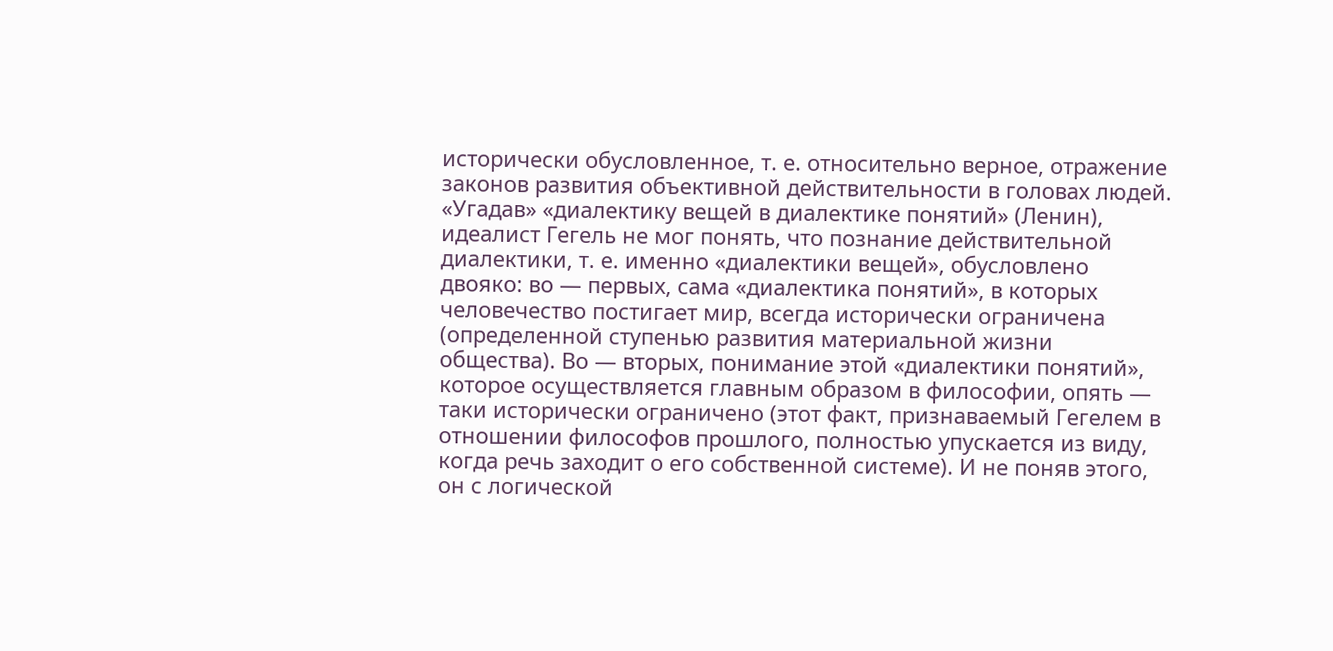исторически обусловленное, т. е. относительно верное, отражение законов развития объективной действительности в головах людей. «Угадав» «диалектику вещей в диалектике понятий» (Ленин), идеалист Гегель не мог понять, что познание действительной диалектики, т. е. именно «диалектики вещей», обусловлено двояко: во — первых, сама «диалектика понятий», в которых человечество постигает мир, всегда исторически ограничена (определенной ступенью развития материальной жизни общества). Во — вторых, понимание этой «диалектики понятий», которое осуществляется главным образом в философии, опять — таки исторически ограничено (этот факт, признаваемый Гегелем в отношении философов прошлого, полностью упускается из виду, когда речь заходит о его собственной системе). И не поняв этого, он с логической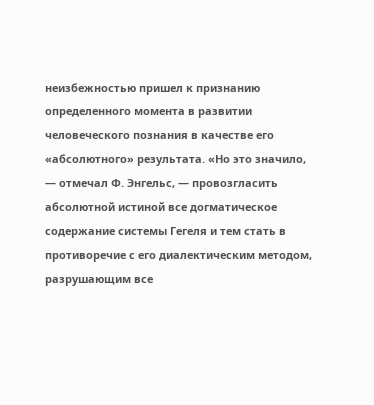неизбежностью пришел к признанию определенного момента в развитии человеческого познания в качестве его «абсолютного» результата. «Но это значило, — отмечал Ф. Энгельс, — провозгласить абсолютной истиной все догматическое содержание системы Гегеля и тем стать в противоречие с его диалектическим методом, разрушающим все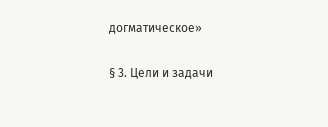догматическое»

§ 3. Цели и задачи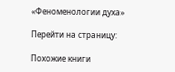«Феноменологии духа»

Перейти на страницу:

Похожие книги